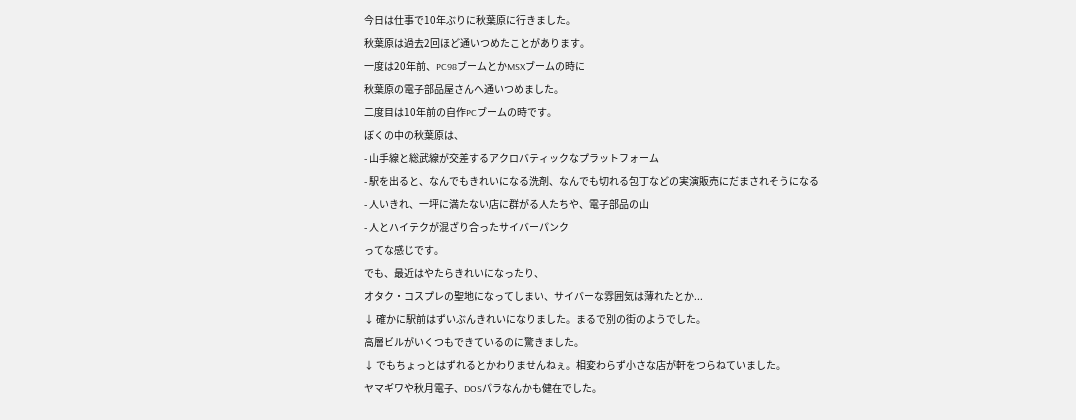今日は仕事で10年ぶりに秋葉原に行きました。
秋葉原は過去2回ほど通いつめたことがあります。
一度は20年前、PC98ブームとかMSXブームの時に
秋葉原の電子部品屋さんへ通いつめました。
二度目は10年前の自作PCブームの時です。
ぼくの中の秋葉原は、
- 山手線と総武線が交差するアクロバティックなプラットフォーム
- 駅を出ると、なんでもきれいになる洗剤、なんでも切れる包丁などの実演販売にだまされそうになる
- 人いきれ、一坪に満たない店に群がる人たちや、電子部品の山
- 人とハイテクが混ざり合ったサイバーパンク
ってな感じです。
でも、最近はやたらきれいになったり、
オタク・コスプレの聖地になってしまい、サイバーな雰囲気は薄れたとか...
↓ 確かに駅前はずいぶんきれいになりました。まるで別の街のようでした。
高層ビルがいくつもできているのに驚きました。
↓ でもちょっとはずれるとかわりませんねぇ。相変わらず小さな店が軒をつらねていました。
ヤマギワや秋月電子、DOSパラなんかも健在でした。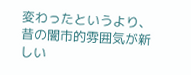変わったというより、昔の闇市的雰囲気が新しい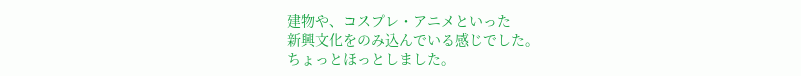建物や、コスプレ・アニメといった
新興文化をのみ込んでいる感じでした。
ちょっとほっとしました。